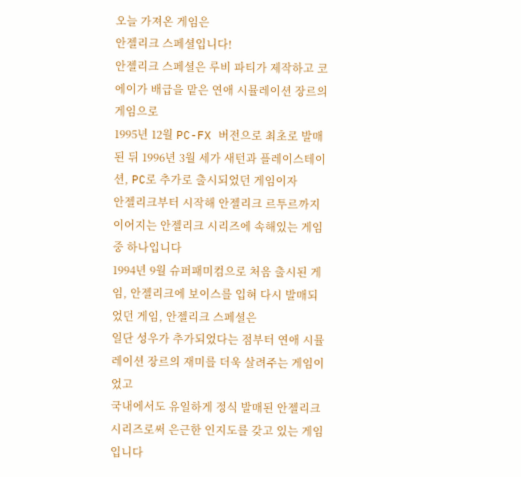오늘 가져온 게임은
안젤리크 스페셜입니다!
안젤리크 스페셜은 루비 파티가 제작하고 코에이가 배급을 맡은 연애 시뮬레이션 장르의 게임으로
1995년 12월 PC-FX 버전으로 최초로 발매된 뒤 1996년 3월 세가 새턴과 플레이스테이션, PC로 추가로 출시되었던 게임이자
안젤리크부터 시작해 안젤리크 르투르까지 이어지는 안젤리크 시리즈에 속해있는 게임 중 하나입니다
1994년 9월 슈퍼패미컴으로 처음 출시된 게임, 안젤리크에 보이스를 입혀 다시 발매되었던 게임, 안젤리크 스페셜은
일단 성우가 추가되었다는 점부터 연애 시뮬레이션 장르의 재미를 더욱 살려주는 게임이었고
국내에서도 유일하게 정식 발매된 안젤리크 시리즈로써 은근한 인지도를 갖고 있는 게임입니다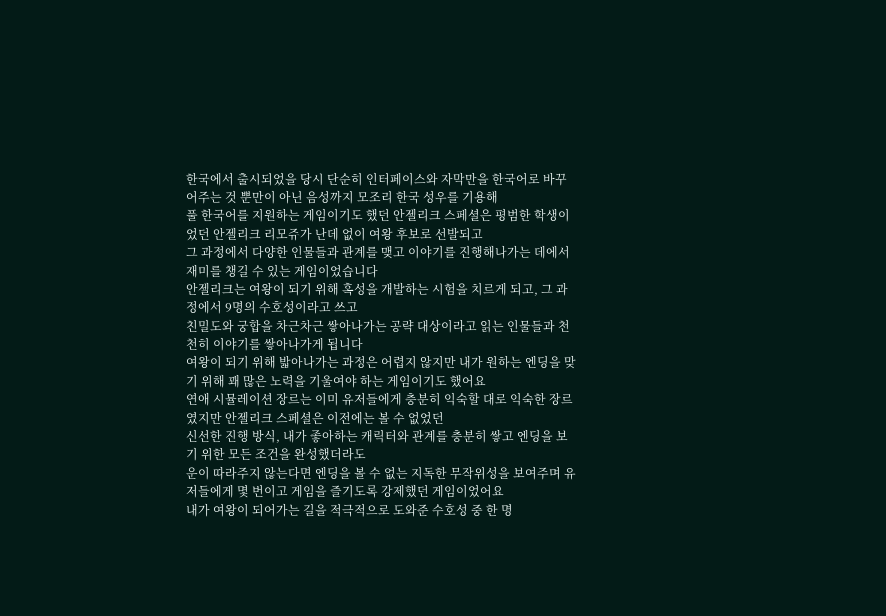한국에서 출시되었을 당시 단순히 인터페이스와 자막만을 한국어로 바꾸어주는 것 뿐만이 아닌 음성까지 모조리 한국 성우를 기용해
풀 한국어를 지원하는 게임이기도 했던 안젤리크 스페셜은 평범한 학생이었던 안젤리크 리모쥬가 난데 없이 여왕 후보로 선발되고
그 과정에서 다양한 인물들과 관계를 맺고 이야기를 진행해나가는 데에서 재미를 챙길 수 있는 게임이었습니다
안젤리크는 여왕이 되기 위해 혹성을 개발하는 시험을 치르게 되고, 그 과정에서 9명의 수호성이라고 쓰고
친밀도와 궁합을 차근차근 쌓아나가는 공략 대상이라고 읽는 인물들과 천천히 이야기를 쌓아나가게 됩니다
여왕이 되기 위해 밟아나가는 과정은 어렵지 않지만 내가 원하는 엔딩을 맞기 위해 꽤 많은 노력을 기울여야 하는 게임이기도 했어요
연애 시뮬레이션 장르는 이미 유저들에게 충분히 익숙할 대로 익숙한 장르였지만 안젤리크 스페셜은 이전에는 볼 수 없었던
신선한 진행 방식, 내가 좋아하는 캐릭터와 관계를 충분히 쌓고 엔딩을 보기 위한 모든 조건을 완성했더라도
운이 따라주지 않는다면 엔딩을 볼 수 없는 지독한 무작위성을 보여주며 유저들에게 몇 번이고 게임을 즐기도록 강제했던 게임이었어요
내가 여왕이 되어가는 길을 적극적으로 도와준 수호성 중 한 명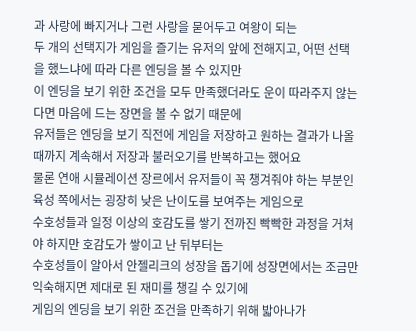과 사랑에 빠지거나 그런 사랑을 묻어두고 여왕이 되는
두 개의 선택지가 게임을 즐기는 유저의 앞에 전해지고, 어떤 선택을 했느냐에 따라 다른 엔딩을 볼 수 있지만
이 엔딩을 보기 위한 조건을 모두 만족했더라도 운이 따라주지 않는다면 마음에 드는 장면을 볼 수 없기 때문에
유저들은 엔딩을 보기 직전에 게임을 저장하고 원하는 결과가 나올 때까지 계속해서 저장과 불러오기를 반복하고는 했어요
물론 연애 시뮬레이션 장르에서 유저들이 꼭 챙겨줘야 하는 부분인 육성 쪽에서는 굉장히 낮은 난이도를 보여주는 게임으로
수호성들과 일정 이상의 호감도를 쌓기 전까진 빡빡한 과정을 거쳐야 하지만 호감도가 쌓이고 난 뒤부터는
수호성들이 알아서 안젤리크의 성장을 돕기에 성장면에서는 조금만 익숙해지면 제대로 된 재미를 챙길 수 있기에
게임의 엔딩을 보기 위한 조건을 만족하기 위해 밟아나가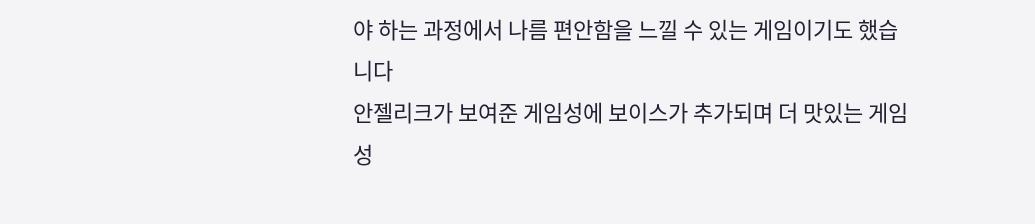야 하는 과정에서 나름 편안함을 느낄 수 있는 게임이기도 했습니다
안젤리크가 보여준 게임성에 보이스가 추가되며 더 맛있는 게임성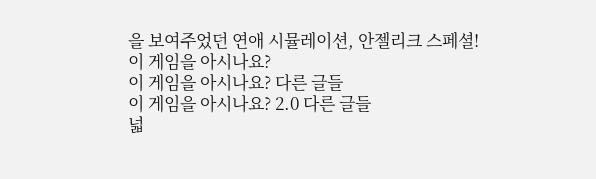을 보여주었던 연애 시뮬레이션, 안젤리크 스페셜!
이 게임을 아시나요?
이 게임을 아시나요? 다른 글들
이 게임을 아시나요? 2.0 다른 글들
넓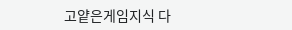고얕은게임지식 다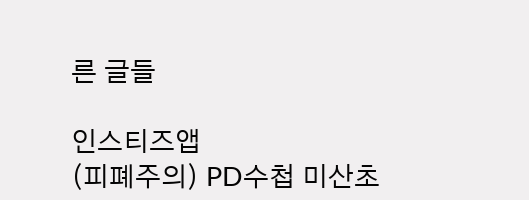른 글들

인스티즈앱
(피폐주의) PD수첩 미산초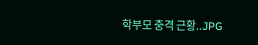학부모 충격 근황..JPG